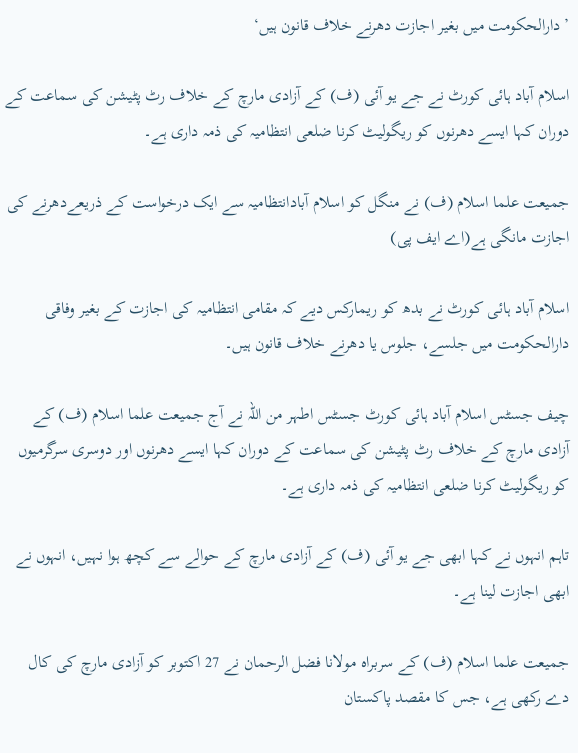’دارالحکومت میں بغیر اجازت دھرنے خلاف قانون ہیں‘

اسلام آباد ہائی کورٹ نے جے یو آئی (ف) کے آزادی مارچ کے خلاف رٹ پٹیشن کی سماعت کے دوران کہا ایسے دھرنوں کو ریگولیٹ کرنا ضلعی انتظامیہ کی ذمہ داری ہے۔

جمیعت علما اسلام (ف) نے منگل کو اسلام آبادانتظامیہ سے ایک درخواست کے ذریعےدھرنے کی اجازت مانگی ہے(اے ایف پی)

اسلام آباد ہائی کورٹ نے بدھ کو ریمارکس دیے کہ مقامی انتظامیہ کی اجازت کے بغیر وفاقی دارالحکومت میں جلسے، جلوس یا دھرنے خلاف قانون ہیں۔

چیف جسٹس اسلام آباد ہائی کورٹ جسٹس اطہر من اللہ نے آج جمیعت علما اسلام (ف) کے آزادی مارچ کے خلاف رٹ پٹیشن کی سماعت کے دوران کہا ایسے دھرنوں اور دوسری سرگرمیوں کو ریگولیٹ کرنا ضلعی انتظامیہ کی ذمہ داری ہے۔

تاہم انہوں نے کہا ابھی جے یو آئی (ف) کے آزادی مارچ کے حوالے سے کچھ ہوا نہیں، انہوں نے ابھی اجازت لینا ہے۔

جمیعت علما اسلام (ف) کے سربراہ مولانا فضل الرحمان نے 27 اکتوبر کو آزادی مارچ کی کال دے رکھی ہے، جس کا مقصد پاکستان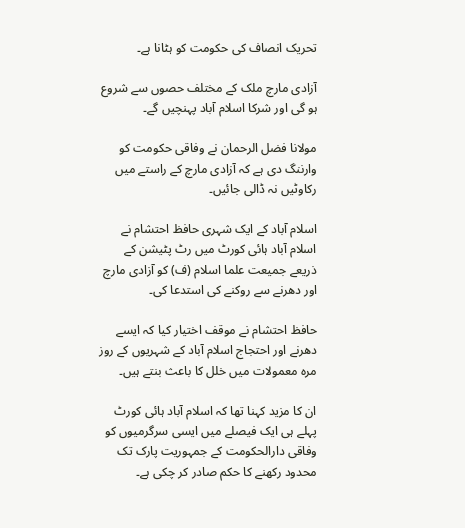تحریک انصاف کی حکومت کو ہٹانا ہے۔

آزادی مارچ ملک کے مختلف حصوں سے شروع ہو گی اور شرکا اسلام آباد پہنچیں گے۔

مولانا فضل الرحمان نے وفاقی حکومت کو وارننگ دی ہے کہ آزادی مارچ کے راستے میں رکاوٹیں نہ ڈالی جائیں۔

اسلام آباد کے ایک شہری حافظ احتشام نے اسلام آباد ہائی کورٹ میں رٹ پٹیشن کے ذریعے جمیعت علما اسلام (ف) کو آزادی مارچ اور دھرنے سے روکنے کی استدعا کی۔

حافظ احتشام نے موقف اختیار کیا کہ ایسے دھرنے اور احتجاج اسلام آباد کے شہریوں کے روز مرہ معمولات میں خلل کا باعث بنتے ہیں۔

ان کا مزید کہنا تھا کہ اسلام آباد ہائی کورٹ پہلے ہی ایک فیصلے میں ایسی سرگرمیوں کو وفاقی دارالحکومت کے جمہوریت پارک تک محدود رکھنے کا حکم صادر کر چکی ہے۔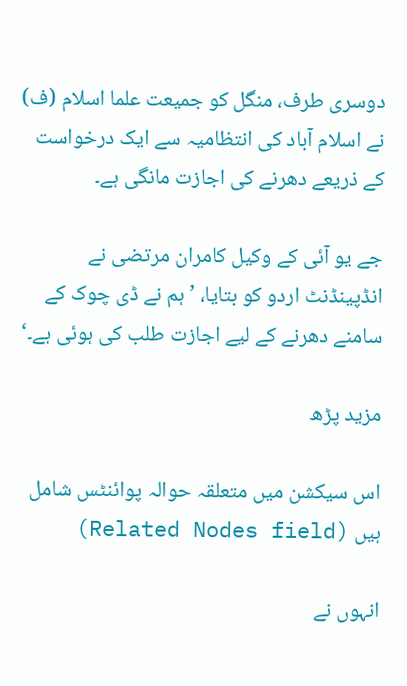دوسری طرف، منگل کو جمیعت علما اسلام (ف) نے اسلام آباد کی انتظامیہ سے ایک درخواست کے ذریعے دھرنے کی اجازت مانگی ہے۔

جے یو آئی کے وکیل کامران مرتضی نے انڈپینڈنٹ اردو کو بتایا، ’ہم نے ڈی چوک کے سامنے دھرنے کے لیے اجازت طلب کی ہوئی ہے۔‘

مزید پڑھ

اس سیکشن میں متعلقہ حوالہ پوائنٹس شامل ہیں (Related Nodes field)

انہوں نے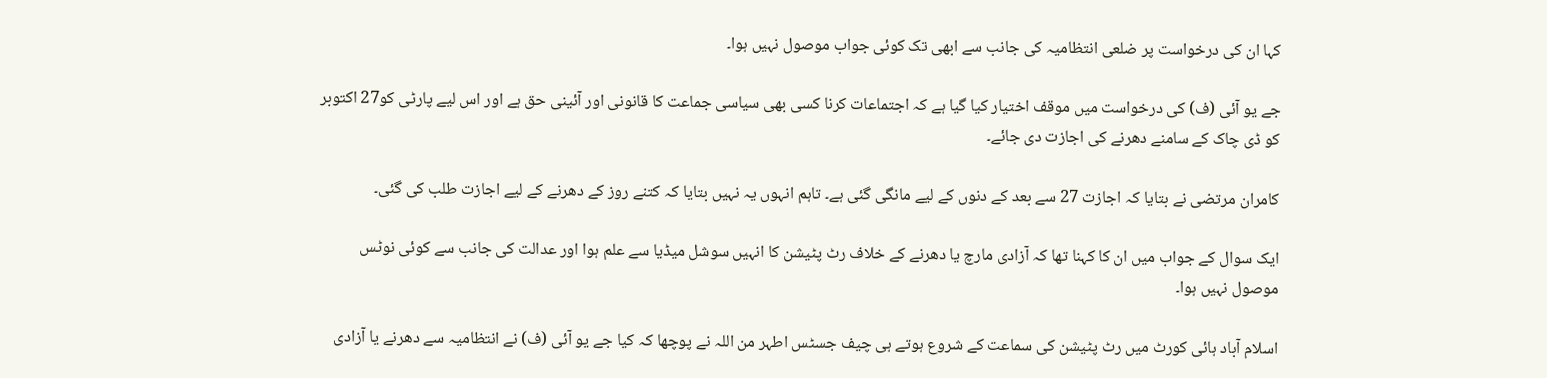کہا ان کی درخواست پر ضلعی انتظامیہ کی جانب سے ابھی تک کوئی جواب موصول نہیں ہوا۔

جے یو آئی (ف) کی درخواست میں موقف اختیار کیا گیا ہے کہ اجتماعات کرنا کسی بھی سیاسی جماعت کا قانونی اور آئینی حق ہے اور اس لیے پارٹی کو27 اکتوبر کو ڈی چاک کے سامنے دھرنے کی اجازت دی جائے۔

کامران مرتضی نے بتایا کہ اجازت 27 سے بعد کے دنوں کے لیے مانگی گئی ہے۔ تاہم انہوں یہ نہیں بتایا کہ کتنے روز کے دھرنے کے لیے اجازت طلب کی گئی۔

ایک سوال کے جواب میں ان کا کہنا تھا کہ آزادی مارچ یا دھرنے کے خلاف رٹ پٹیشن کا انہیں سوشل میڈیا سے علم ہوا اور عدالت کی جانب سے کوئی نوٹس موصول نہیں ہوا۔

اسلام آباد ہائی کورٹ میں رٹ پٹیشن کی سماعت کے شروع ہوتے ہی چیف جسٹس اطہر من اللہ نے پوچھا کہ کیا جے یو آئی (ف) نے انتظامیہ سے دھرنے یا آزادی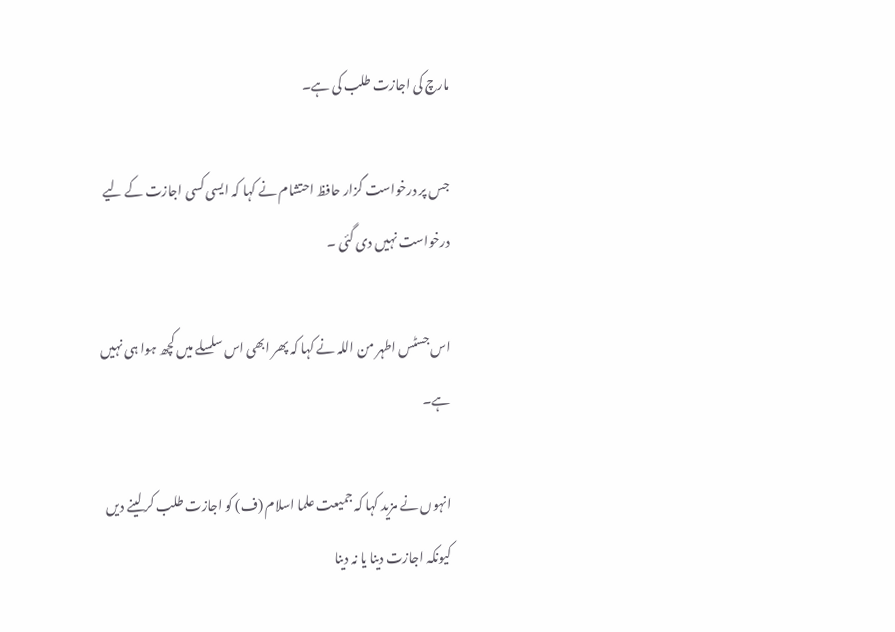مارچ کی اجازت طلب کی ہے۔

جس پر درخواست گزار حافظ احتشام نے کہا کہ ایسی کسی اجازت کے لیے درخواست نہیں دی گئی ۔

اس جسٹس اطہر من اللہ نے کہا کہ پھر ابھی اس سلسلے میں کچھ ہوا ہی نہیں ہے۔

انہوں نے مزید کہا کہ جمیعت علما اسلام (ف) کو اجازت طلب کر لینے دیں کیونکہ اجازت دینا یا نہ دینا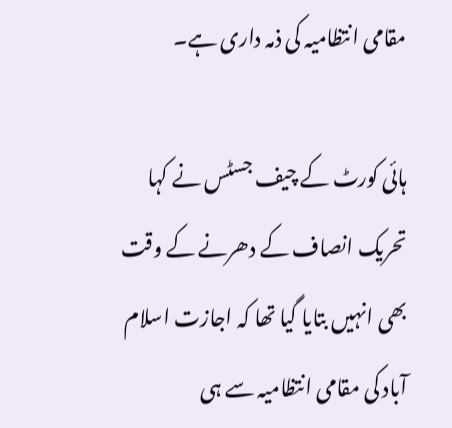مقامی انتظامیہ کی ذمہ داری ہے۔

ہائی کورٹ کے چیف جسٹس نے کہا تحریک انصاف کے دھرنے کے وقت بھی انہیں بتایا گیا تھا کہ اجازت اسلام آباد کی مقامی انتظامیہ سے ہی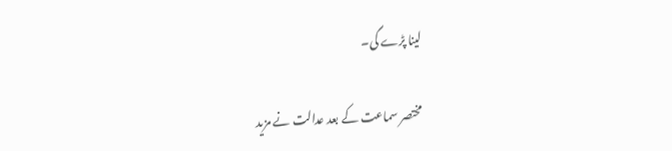لینا پڑے گی۔

مختصر سماعت کے بعد عدالت نے مزید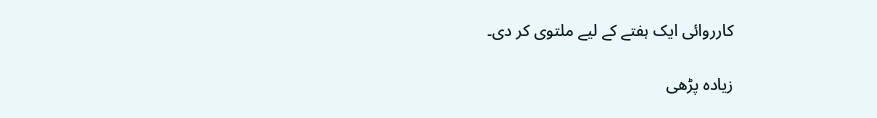کارروائی ایک ہفتے کے لیے ملتوی کر دی۔

زیادہ پڑھی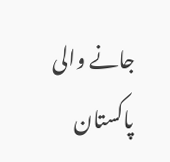جانے والی پاکستان